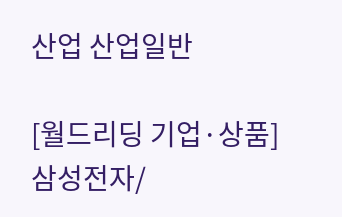산업 산업일반

[월드리딩 기업·상품] 삼성전자/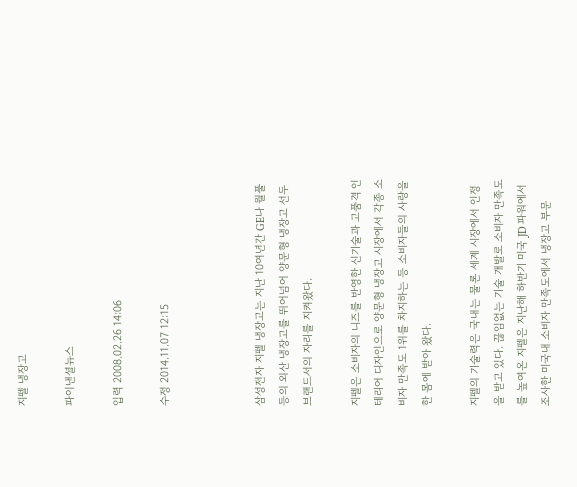지펠 냉장고

파이낸셜뉴스

입력 2008.02.26 14:06

수정 2014.11.07 12:15



삼성전자 지펠 냉장고는 지난 10여년간 GE나 월풀 등의 외산 냉장고를 뛰어넘어 양문형 냉장고 선두 브랜드서의 자리를 지켜왔다.

지펠은 소비자의 니즈를 반영한 신기술과 고품격 인테리어 디자인으로 양문형 냉장고 시장에서 각종 소비자 만족도 1위를 차지하는 등 소비자들의 사랑을 한 몸에 받아 왔다.

지펠의 기술력은 국내는 물론 세계 시장에서 인정을 받고 있다. 끊임없는 기술 개발로 소비자 만족도를 높여온 지펠은 지난해 하반기 미국 JD 파워에서 조사한 미국내 소비자 만족도에서 냉장고 부문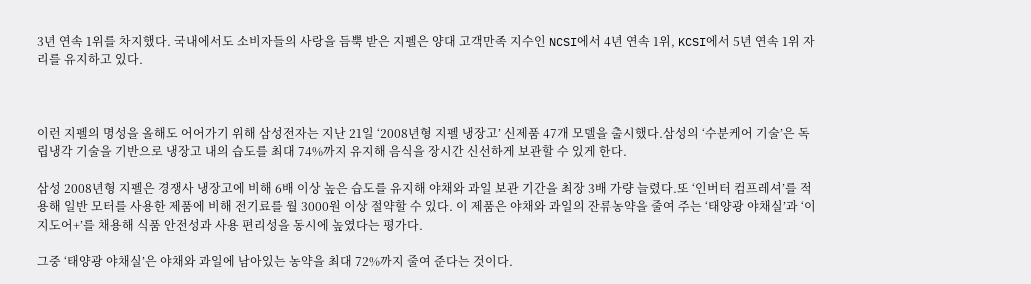3년 연속 1위를 차지했다. 국내에서도 소비자들의 사랑을 듬뿍 받은 지펠은 양대 고객만족 지수인 NCSI에서 4년 연속 1위, KCSI에서 5년 연속 1위 자리를 유지하고 있다.



이런 지펠의 명성을 올해도 어어가기 위해 삼성전자는 지난 21일 ‘2008년형 지펠 냉장고’ 신제품 47개 모델을 출시했다.삼성의 ‘수분케어 기술’은 독립냉각 기술을 기반으로 냉장고 내의 습도를 최대 74%까지 유지해 음식을 장시간 신선하게 보관할 수 있게 한다.

삼성 2008년형 지펠은 경쟁사 냉장고에 비해 6배 이상 높은 습도를 유지해 야채와 과일 보관 기간을 최장 3배 가량 늘렸다.또 ‘인버터 컴프레셔’를 적용해 일반 모터를 사용한 제품에 비해 전기료를 월 3000원 이상 절약할 수 있다. 이 제품은 야채와 과일의 잔류농약을 줄여 주는 ‘태양광 야채실’과 ‘이지도어+’를 채용해 식품 안전성과 사용 편리성을 동시에 높였다는 평가다.

그중 ‘태양광 야채실’은 야채와 과일에 남아있는 농약을 최대 72%까지 줄여 준다는 것이다.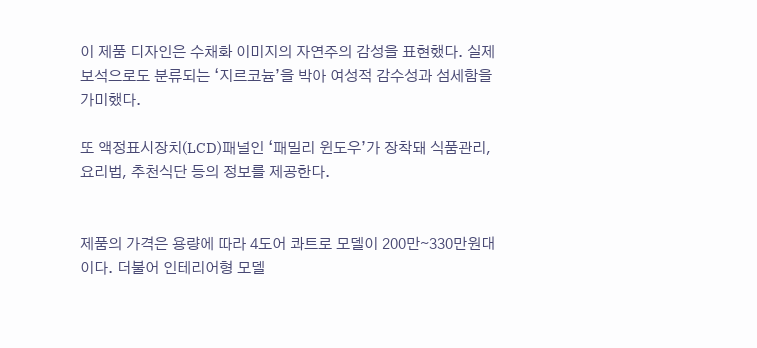이 제품 디자인은 수채화 이미지의 자연주의 감성을 표현했다. 실제 보석으로도 분류되는 ‘지르코늄’을 박아 여성적 감수성과 섬세함을 가미했다.

또 액정표시장치(LCD)패널인 ‘패밀리 윈도우’가 장착돼 식품관리, 요리법, 추천식단 등의 정보를 제공한다.


제품의 가격은 용량에 따라 4도어 콰트로 모델이 200만∼330만원대이다. 더불어 인테리어형 모델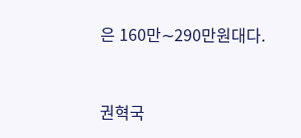은 160만∼290만원대다.


권혁국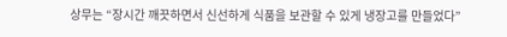상무는 “장시간 깨끗하면서 신선하게 식품을 보관할 수 있게 냉장고를 만들었다”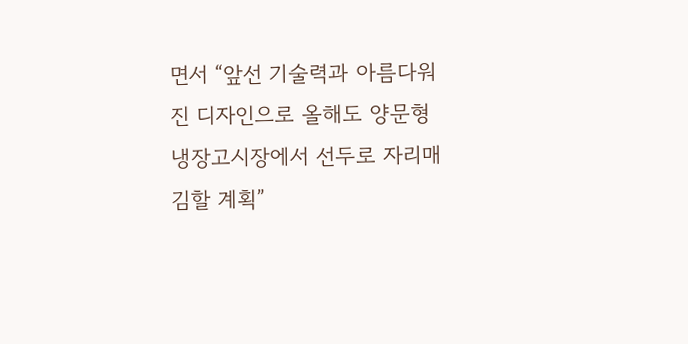면서 “앞선 기술력과 아름다워진 디자인으로 올해도 양문형 냉장고시장에서 선두로 자리매김할 계획”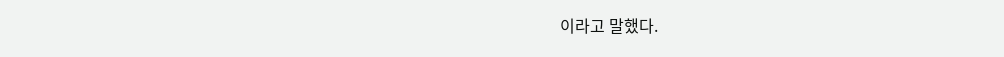이라고 말했다.